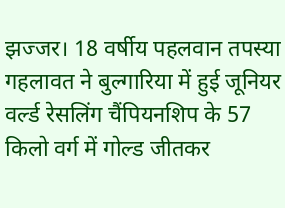झज्जर। 18 वर्षीय पहलवान तपस्या गहलावत ने बुल्गारिया में हुई जूनियर वर्ल्ड रेसलिंग चैंपियनशिप के 57 किलो वर्ग में गोल्ड जीतकर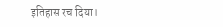इतिहास रच दिया।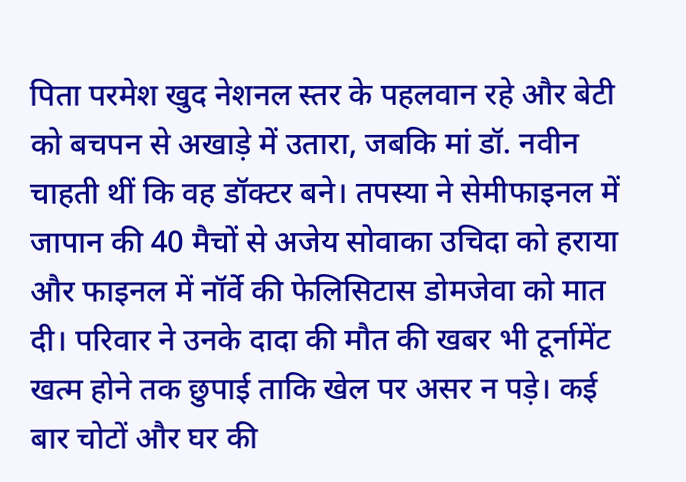पिता परमेश खुद नेशनल स्तर के पहलवान रहे और बेटी को बचपन से अखाड़े में उतारा, जबकि मां डॉ. नवीन चाहती थीं कि वह डॉक्टर बने। तपस्या ने सेमीफाइनल में जापान की 40 मैचों से अजेय सोवाका उचिदा को हराया और फाइनल में नॉर्वे की फेलिसिटास डोमजेवा को मात दी। परिवार ने उनके दादा की मौत की खबर भी टूर्नामेंट खत्म होने तक छुपाई ताकि खेल पर असर न पड़े। कई बार चोटों और घर की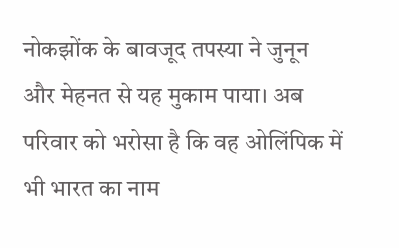नोकझोंक के बावजूद तपस्या ने जुनून और मेहनत से यह मुकाम पाया। अब परिवार को भरोसा है कि वह ओलिंपिक में भी भारत का नाम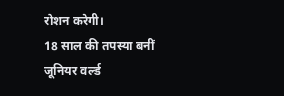रोशन करेगी।
18 साल की तपस्या बनीं जूनियर वर्ल्ड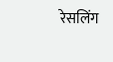रेसलिंग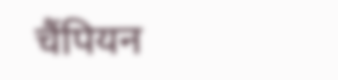चैंपियन